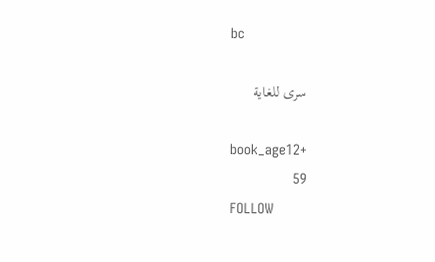bc

سرى للغاية

book_age12+
59
FOLLOW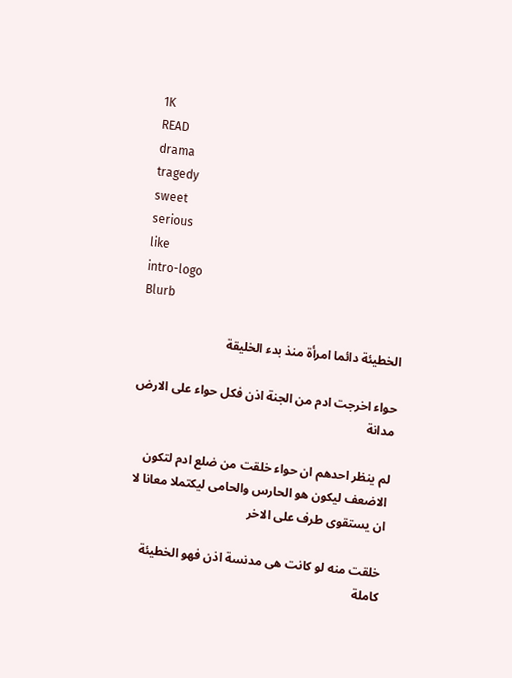1K
READ
drama
tragedy
sweet
serious
like
intro-logo
Blurb

الخطيئة دائما امرأة منذ بدء الخليقة

حواء اخرجت ادم من الجنة اذن فكل حواء على الارض مدانة

لم ينظر احدهم ان حواء خلقت من ضلع ادم لتكون الاضعف ليكون هو الحارس والحامى ليكتملا معانا لا ان يستقوى طرف على الاخر

خلقت منه لو كانت هى مدنسة اذن فهو الخطيئة كاملة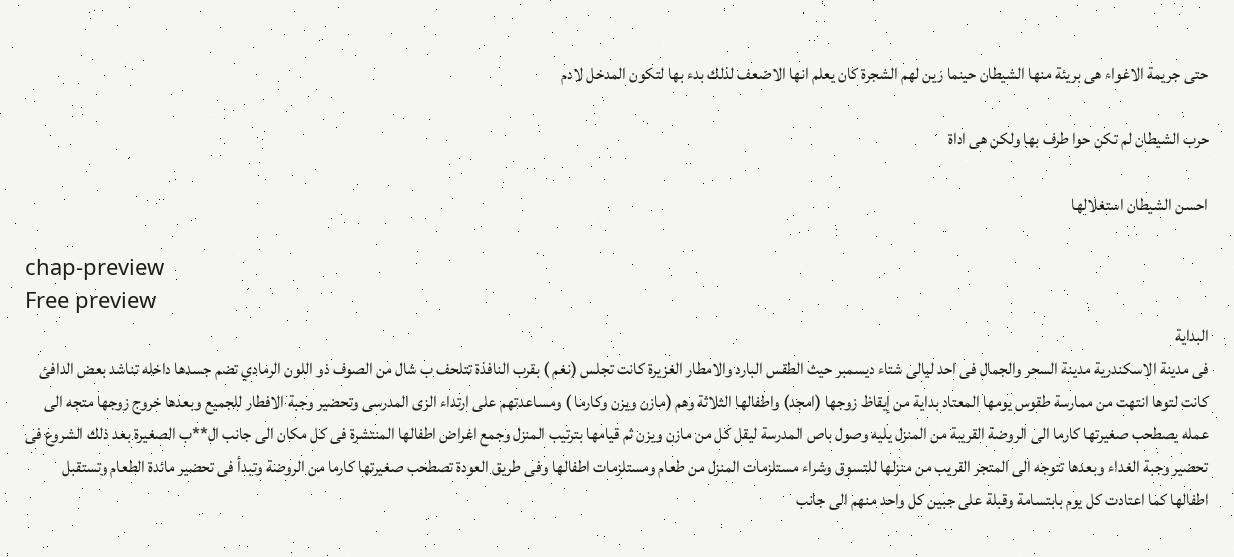حتى جريمة الاغواء هى بريئة منها الشيطان حينما زين لهم الشجرة كان يعلم انها الاضعف لذلك بدء بها لتكون المدخل لادم

حرب الشيطان لم تكن حوا طرف بها ولكن هى اداة

احسن الشيطان استغلالها

chap-preview
Free preview
البداية
فى مدينة الاسكندرية مدينة السحر والجمال فى احد ليالى شتاء ديسمبر حيث الطقس البارد والامطار الغزيرة كانت تجلس (نغم ) بقرب النافذة تتلحف ب شال من الصوف ذو اللون الرمادي تضم جسدها داخله تناشد بعض الدافئ كانت لتوها انتهت من ممارسة طقوس يومها المعتاد بداية من إيقاظ زوجها (امجد) واطفالها الثلاثة وهم (مازن ويزن وكارما ) ومساعدتهم على ارتداء الزى المدرسى وتحضير وجبة الافطار للجميع وبعدها خروج زوجها متجه الى عمله يصطحب صغيرتها كارما الى الروضة القريبة من المنزل يليه وصول باص المدرسة ليقل كل من مازن ويزن ثم قيامها بترتيب المنزل وجمع اغراض اطفالها المنتشرة فى كل مكان الى جانب ال**ب الصغيرة بعد ذلك الشروع فى تحضير وجبة الغداء وبعدها تتوجه الى المتجر القريب من منزلها للتسوق وشراء مستلزمات المنزل من طعام ومستلزمات اطفالها وفى طريق العودة تصطحب صغيرتها كارما من الروضة وتبدأ فى تحضير مائدة الطعام وتستقبل اطفالها كما اعتادت كل يوم بابتسامة وقبلة على جبين كل واحد منهم الى جانب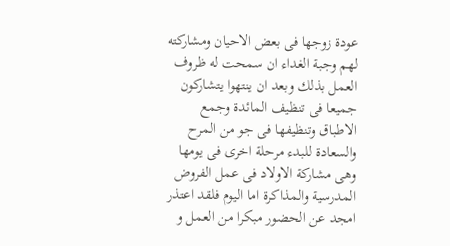عودة زوجها فى بعض الاحيان ومشاركته لهم وجبة الغداء ان سمحت له ظروف العمل بذلك وبعد ان ينتهوا يتشاركون جميعا فى تنظيف المائدة وجمع الاطباق وتنظيفها فى جو من المرح والسعادة للبدء مرحلة اخرى فى يومها وهى مشاركة الاولاد فى عمل الفروض المدرسية والمذاكرة اما اليوم فلقد اعتذر امجد عن الحضور مبكرا من العمل و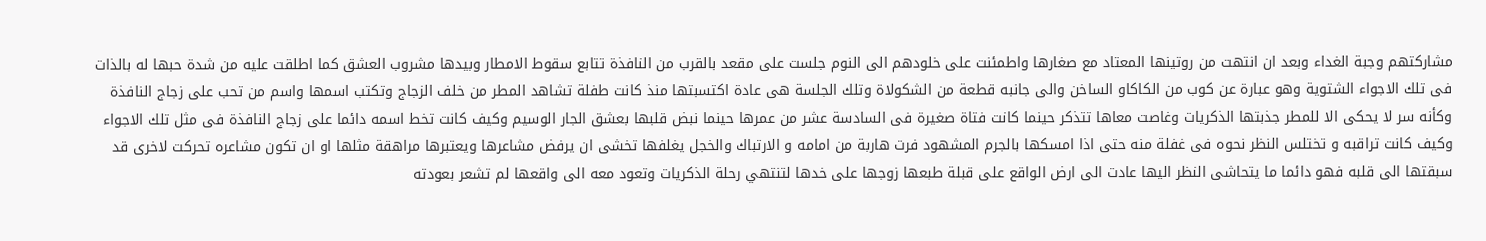مشاركتهم وجبة الغداء وبعد ان انتهت من روتينها المعتاد مع صغارها واطمئنت على خلودهم الى النوم جلست على مقعد بالقرب من النافذة تتابع سقوط الامطار وبيدها مشروب العشق كما اطلقت عليه من شدة حبها له بالذات فى تلك الاجواء الشتوية وهو عبارة عن كوب من الكاكاو الساخن والى جانبه قطعة من الشكولاة وتلك الجلسة هى عادة اكتسبتها منذ كانت طفلة تشاهد المطر من خلف الزجاج وتكتب اسمها واسم من تحب على زجاج النافذة وكأنه سر لا يحكى الا للمطر جذبتها الذكريات وغاصت معاها تتذكر حينما كانت فتاة صغيرة فى السادسة عشر من عمرها حينما نبض قلبها بعشق الجار الوسيم وكيف كانت تخط اسمه دائما على زجاج النافذة فى مثل تلك الاجواء وكيف كانت تراقبه و تختلس النظر نحوه فى غفلة منه حتى اذا امسكها بالجرم المشهود فرت هاربة من امامه و الارتباك والخجل يغلفها تخشى ان يرفض مشاعرها ويعتبرها مراهقة مثلها او ان تكون مشاعره تحركت لاخرى قد سبقتها الى قلبه فهو دائما ما يتحاشى النظر اليها عادت الى ارض الواقع على قبلة طبعها زوجها على خدها لتنتهي رحلة الذكريات وتعود معه الى واقعها لم تشعر بعودته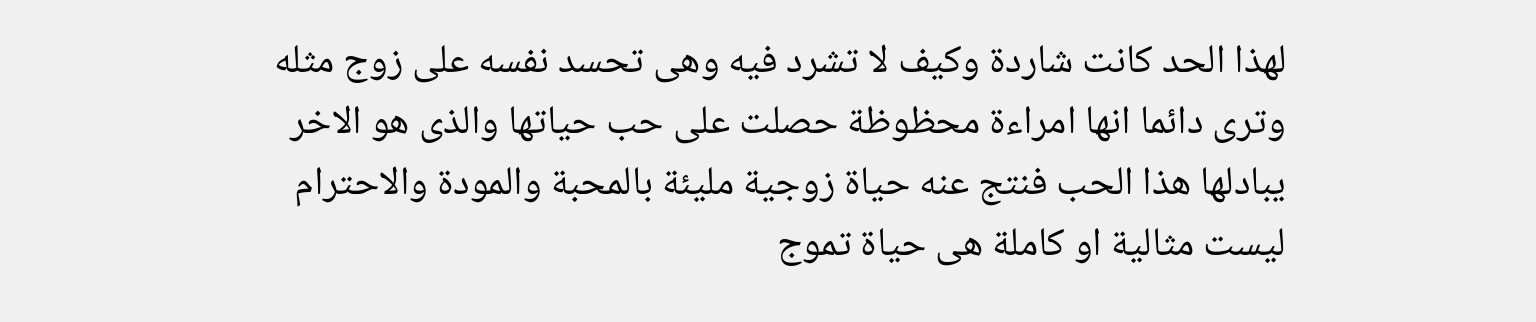لهذا الحد كانت شاردة وكيف لا تشرد فيه وهى تحسد نفسه على زوج مثله وترى دائما انها امراءة محظوظة حصلت على حب حياتها والذى هو الاخر يبادلها هذا الحب فنتج عنه حياة زوجية مليئة بالمحبة والمودة والاحترام ليست مثالية او كاملة هى حياة تموج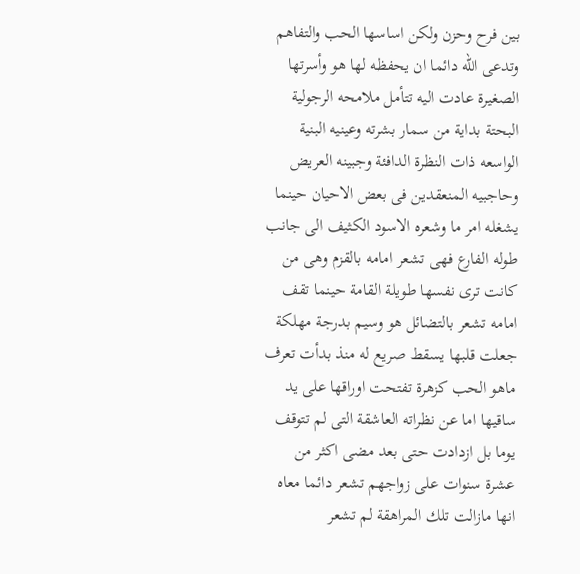بين فرح وحزن ولكن اساسها الحب والتفاهم وتدعى الله دائما ان يحفظه لها هو وأسرتها الصغيرة عادت اليه تتأمل ملامحه الرجولية البحتة بداية من سمار بشرته وعينيه البنية الواسعه ذات النظرة الدافئة وجبينه العريض وحاجبيه المنعقدين فى بعض الاحيان حينما يشغله امر ما وشعره الاسود الكثيف الى جانب طوله الفارع فهى تشعر امامه بالقزم وهى من كانت ترى نفسها طويلة القامة حينما تقف امامه تشعر بالتضائل هو وسيم بدرجة مهلكة جعلت قلبها يسقط صريع له منذ بدأت تعرف ماهو الحب كزهرة تفتحت اوراقها على يد ساقيها اما عن نظراته العاشقة التى لم تتوقف يوما بل ازدادت حتى بعد مضى اكثر من عشرة سنوات على زواجهم تشعر دائما معاه انها مازالت تلك المراهقة لم تشعر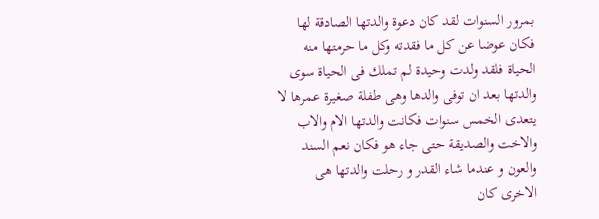بمرور السنوات لقد كان دعوة والدتها الصادقة لها فكان عوضا عن كل ما فقدته وكل ما حرمتها منه الحياة فلقد ولدت وحيدة لم تملك فى الحياة سوى والدتها بعد ان توفى والدها وهى طفلة صغيرة عمرها لا يتعدى الخمس سنوات فكانت والدتها الام والاب والاخت والصديقة حتى جاء هو فكان نعم السند والعون و عندما شاء القدر و رحلت والدتها هى الاخرى كان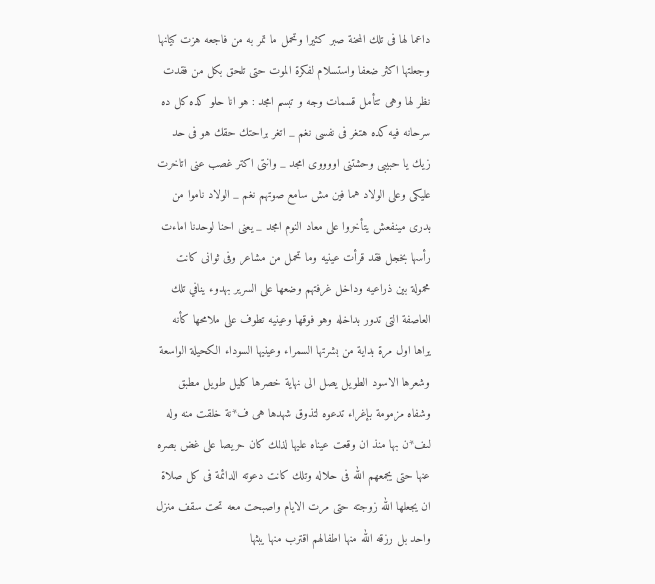داعما لها فى تلك المحنة صبر كثيرا وتحمل ما تمر به من فاجعه هزت كيانها وجعلتها اكثر ضعفا واستسلام لفكرة الموت حتى تلحق بكل من فقدت نظر لها وهى تتأمل قسمات وجه و تبسم امجد : هو انا حلو كده كل ده سرحانه فيه كده هتغر فى نفسى نغم _ اتغر براحتك حقك هو فى حد زيك يا حبيبى وحشتنى اووووى امجد _ وانتى اكتر غصب عنى اتاخرت عليكى وعلى الولاد هما فين مش سامع صوتهم نغم _ الولاد ناموا من بدرى مينفعش يتأخروا على معاد النوم امجد _ يعنى احنا لوحدنا اماءت رأسها بخجل فقد قرأت عينيه وما تحمل من مشاعر وفى ثوانى كانت محمولة بين ذراعيه وداخل غرفتهم وضعها على السرير بهدوء ينافي تلك العاصفة التى تدور بداخله وهو فوقها وعينيه تطوف على ملامحها كأنه يراها اول مرة بداية من بشرتها السمراء وعينيها السوداء الكحيلة الواسعة وشعرها الاسود الطويل يصل الى نهاية خصرها كليل طويل مطبق وشفاه مزمومة بإغراء تدعوه لتذوق شهدها هى ف*نة خلقت منه وله لىف*ن بها منذ ان وقعت عيناه عليها لذلك كان حريصا على غض بصره عنها حتى يجمعهم الله فى حلاله وتلك كانت دعوته الدائمة فى كل صلاة ان يجعلها الله زوجته حتى مرت الايام واصبحت معه تحت سقف منزل واحد بل رزقه الله منها اطفالهم اقترب منها يبثها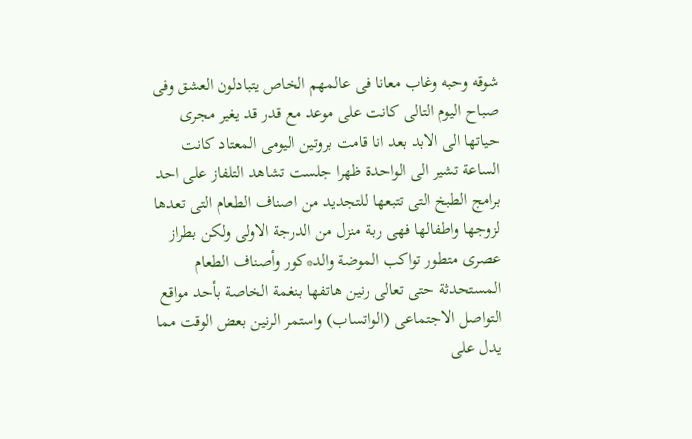شوقه وحبه وغاب معانا فى عالمهم الخاص يتبادلون العشق وفى صباح اليوم التالى كانت على موعد مع قدر قد يغير مجرى حياتها الى الابد بعد انا قامت بروتين اليومى المعتاد كانت الساعة تشير الى الواحدة ظهرا جلست تشاهد التلفاز على احد برامج الطبخ التى تتبعها للتجديد من اصناف الطعام التى تعدها لزوجها واطفالها فهى ربة منزل من الدرجة الاولى ولكن بطراز عصرى متطور تواكب الموضة والد*كور وأصناف الطعام المستحدثة حتى تعالى رنين هاتفها بنغمة الخاصة بأحد مواقع التواصل الاجتماعى (الواتساب) واستمر الرنين بعض الوقت مما يدل على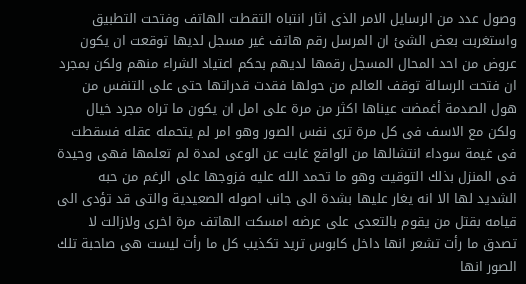وصول عدد من الرسايل الامر الذى اثار انتباه التقطت الهاتف وفتحت التطبيق واستغربت بعض الشئ ان المرسل رقم هاتف غير مسجل لديها توقعت ان يكون عروض من احد المحال المسجل رقمها لديهم بحكم اعتياد الشراء منهم ولكن بمجرد ان فتحت الرسالة توقف العالم من حولها فقدت قدراتها حتى على التنفس من هول الصدمة أغمضت عيناها اكثر من مرة على امل ان يكون ما تراه مجرد خيال ولكن مع الاسف فى كل مرة ترى نفس الصور وهو امر لم يتحمله عقله فسقطت فى غيمة سوداء انتشالها من الواقع غابت عن الوعى لمدة لم تعلمها فهى وحيدة فى المنزل بذلك التوقيت وهو ما تحمد الله عليه فزوجها على الرغم من حبه الشديد لها الا انه يغار عليها بشدة الى جانب اصوله الصعيدية والتى قد تؤدى الى قيامه بقتل من يقوم بالتعدى على عرضه امسكت الهاتف مرة اخرى ولازالت لا تصدق ما رأت تشعر انها داخل كابوس تريد تكذيب كل ما رأت ليست هى صاحبة تلك الصور انها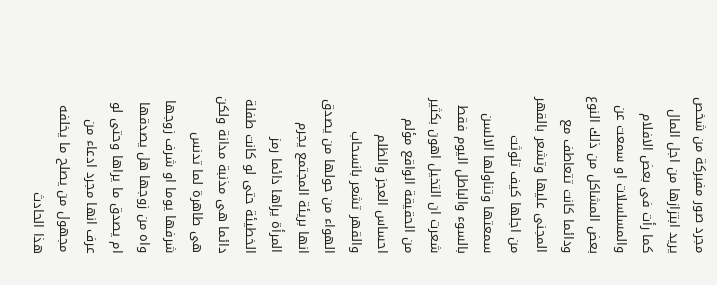مجرد صور مفبركة من شخص يريد ابتزازها من اجل المال كما رأت فى بعض الافلام والمسلسلات او سمعت عن بعض المشاكل من ذلك النوع ودائما كانت تتعاطف مع المجنى عليها وتشعر بالقهر من اجلها كيف تلوثت سمعتها وتناولها الالسن بالسوء والباطل اليوم فقط شعرت ان التخيل اهون بكثير من الحقيقة الواقع مؤلم احساس العجز والظلم والقهر تشعر بانسحاب الهواء من حولها من يصدق انها بريئة المجتمع يجرم المرأة يراها دائما رمز الخطيئة حتى لو كانت طفلة دائما هى مذنبة مدانة ولكن هى طاهرة لما تدنس شرفها يوما او شرف زوجها واه من زوجها هل يصدقها ام يصدق ما يراها وحتى لو عرف انها مجرد ادعاء من مجهول من يصلح ما يخلفه هذا الحادث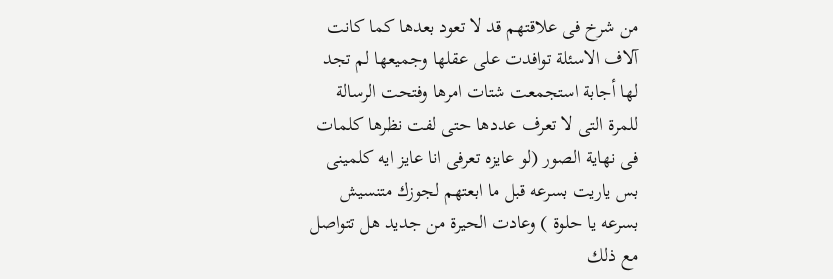من شرخ فى علاقتهم قد لا تعود بعدها كما كانت آلاف الاسئلة توافدت على عقلها وجميعها لم تجد لها أجابة استجمعت شتات امرها وفتحت الرسالة للمرة التى لا تعرف عددها حتى لفت نظرها كلمات فى نهاية الصور (لو عايزه تعرفى انا عايز ايه كلمينى بس ياريت بسرعه قبل ما ابعتهم لجوزك متنسيش بسرعه يا حلوة ) وعادت الحيرة من جديد هل تتواصل مع ذلك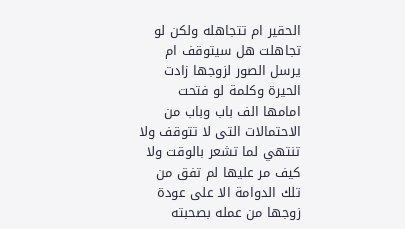الحقير ام تتجاهله ولكن لو تجاهلت هل سيتوقف ام يرسل الصور لزوجها زادت الحيرة وكلمة لو فتحت امامها الف باب وباب من الاحتمالات التى لا تتوقف ولا تنتهي لما تشعر بالوقت ولا كيف مر عليها لم تفق من تلك الدوامة الا على عودة زوجها من عمله بصحبته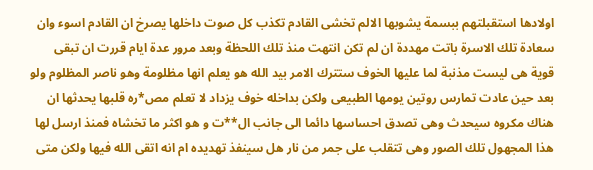اولادها استقبلتهم ببسمة يشوبها الالم تخشى القادم تكذب كل صوت داخلها يصرخ ان القادم اسوء وان سعادة تلك الاسرة باتت مهددة ان لم تكن انتهت منذ تلك اللحظة وبعد مرور عدة ايام قررت ان تبقى قوية هى ليست مذنبة لما عليها الخوف ستترك الامر بيد الله هو يعلم انها مظلومة وهو ناصر المظلوم ولو بعد حين عادت تمارس روتين يومها الطبيعى ولكن بداخله خوف يزداد لا تعلم مص*ره قلبها يحدثها ان هناك مكروه سيحدث وهى تصدق احساسها دائما الى جانب ال**ت و هو اكثر ما تخشاه فمنذ ارسل لها هذا المجهول تلك الصور وهى تتقلب على جمر من نار هل سينفذ تهديده ام انه اتقى الله فيها ولكن متى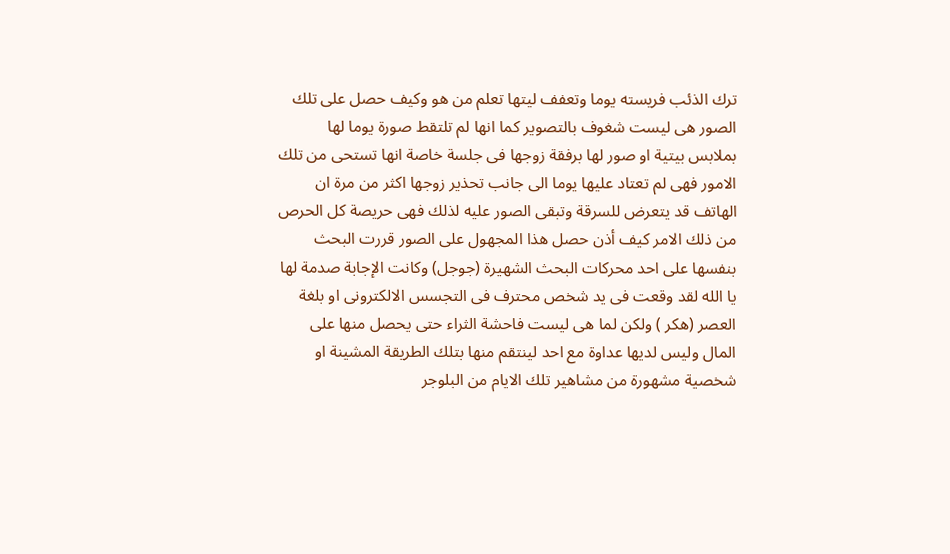ترك الذئب فريسته يوما وتعفف ليتها تعلم من هو وكيف حصل على تلك الصور هى ليست شغوف بالتصوير كما انها لم تلتقط صورة يوما لها بملابس بيتية او صور لها برفقة زوجها فى جلسة خاصة انها تستحى من تلك الامور فهى لم تعتاد عليها يوما الى جانب تحذير زوجها اكثر من مرة ان الهاتف قد يتعرض للسرقة وتبقى الصور عليه لذلك فهى حريصة كل الحرص من ذلك الامر كيف أذن حصل هذا المجهول على الصور قررت البحث بنفسها على احد محركات البحث الشهيرة (جوجل) وكانت الإجابة صدمة لها يا الله لقد وقعت فى يد شخص محترف فى التجسس الالكترونى او بلغة العصر (هكر ) ولكن لما هى ليست فاحشة الثراء حتى يحصل منها على المال وليس لديها عداوة مع احد لينتقم منها بتلك الطريقة المشينة او شخصية مشهورة من مشاهير تلك الايام من البلوجر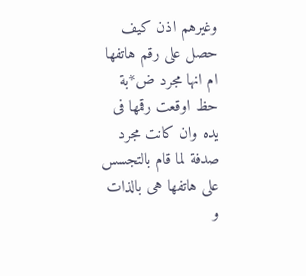وغيرهم اذن كيف حصل على رقم هاتفها ام انها مجرد ض*بة حظ اوقعت رقمها فى يده وان كانت مجرد صدفة لما قام بالتجسس على هاتفها هى بالذات و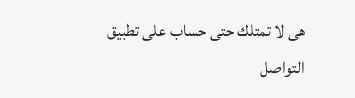هى لا تمتلك حتى حساب على تطبيق التواصل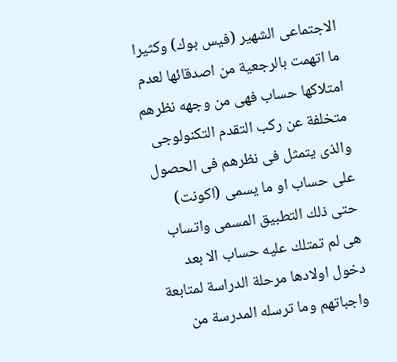الاجتماعى الشهير (فيس بوك) وكثيرا ما اتهمت بالرجعية من اصدقائها لعدم امتلاكها حساب فهى من وجهه نظرهم متخلفة عن ركب التقدم التكنولوجى والذى يتمثل فى نظرهم فى الحصول على حساب او ما يسمى (اكونت) حتى ذلك التطبيق المسمى واتساب هى لم تمتلك عليه حساب الا بعد دخول اولادها مرحلة الدراسة لمتابعة واجباتهم وما ترسله المدرسة من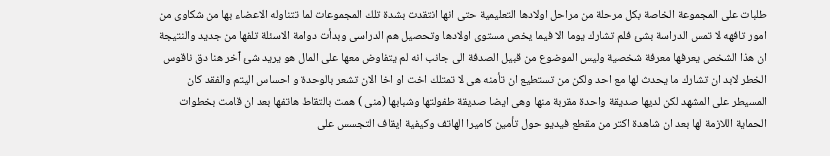طلبات على المجموعة الخاصة بكل مرحلة من مراحل اولادها التعليمية حتى انها انتقدت بشدة تلك المجموعات لما تتناوله الاعضاء بها من شكاوى من امور تافهه لا تمس الدراسة بشئ فلم تشارك يوما الا فيما يخص مستوى اولادها وتحصيل هم الدراسى وبدأت دوامة الاسئلة تلفها من جديد والنتيجة ان هذا الشخص يعرفها معرفة شخصية وليس الموضوع من قبيل الصدفة الى جانب انه لم يتفاوض معها على المال هو يريد شئ ٱخر هنا دق ناقوس الخطر لابد ان تشارك ما يحدث لها مع احد ولكن من تستطيع ان تأمنه هى لا تمتلك اخت او اخا الان تشعر بالوحدة و احساس اليتم والفقد كان المسيطر على المشهد لكن لديها صديقة واحدة مقربة منها وهى ايضا صديقة طفولتها وشبابها (منى ) همت بالتقاط هاتفها بعد ان قامت بخطوات الحماية اللازمة لها بعد ان شاهدة اكتر من مقطع فيديو حول تأمين كاميرا الهاتف وكيفية ايقاف التجسس على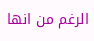الرغم من انها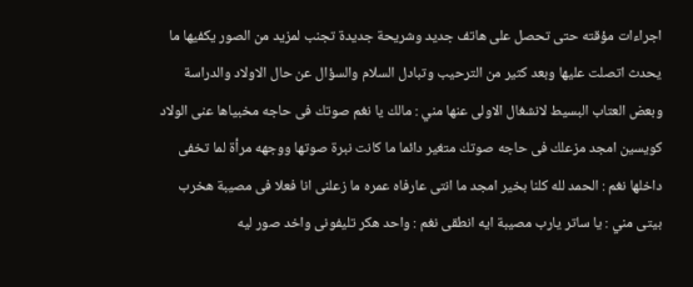اجراءات مؤقته حتى تحصل على هاتف جديد وشريحة جديدة تجنب لمزيد من الصور يكفيها ما يحدث اتصلت عليها وبعد كثير من الترحيب وتبادل السلام والسؤال عن حال الاولاد والدراسة وبعض العتاب البسيط لانشغال الاولى عنها مني : مالك يا نغم صوتك فى حاجه مخبياها عنى الولاد كويسين امجد مزعلك فى حاجه صوتك متغير دائما ما كانت نبرة صوتها ووجهه مرأة لما تخفى داخلها نغم : الحمد لله كلنا بخير امجد ما انتى عارفاه عمره ما زعلنى انا فعلا فى مصيبة هخرب بيتى مني : يا ساتر يارب مصيبة ايه انطقى نغم : واحد هكر تليفونى واخد صور ليه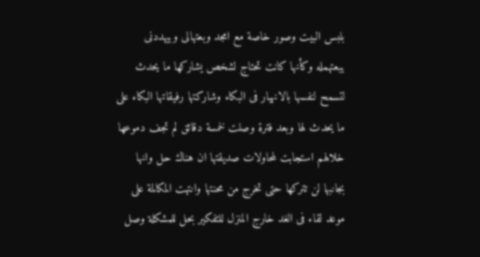بلبس البيت وصور خاصة مع امجد وبعتهالى وبيهددنى يبعتهمله وكأنها كانت تحتاج لشخص يشاركها ما يحدث لتسمح لنفسها بالانهيار فى البكاء وشاركتها رفيقاتها البكاء على ما يحدث لها وبعد فترة وصلت لخمسة دقائق لم تجف دموعها خلالهم استجابت لمحاولات صديقتها ان هناك حل وانها بجانبها لن تتركها حتى تخرج من محنتها وانتهت المكالمة على موعد لقاء فى الغد خارج المنزل للتفكير بحل للمشكلة وصل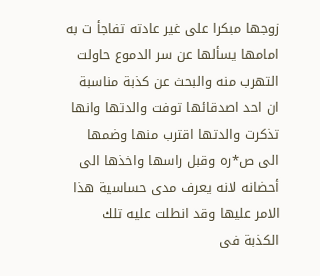زوجها مبكرا على غير عادته تفاجأ ت به امامها يسألها عن سر الدموع حاولت التهرب منه والبحث عن كذبة مناسبة ان احد اصدقائها توفت والدتها وانها تذكرت والدتها اقترب منها وضمها الى ص*ره وقبل راسها واخذها الى أحضانه لانه يعرف مدى حساسية هذا الامر عليها وقد انطلت عليه تلك الكذبة فى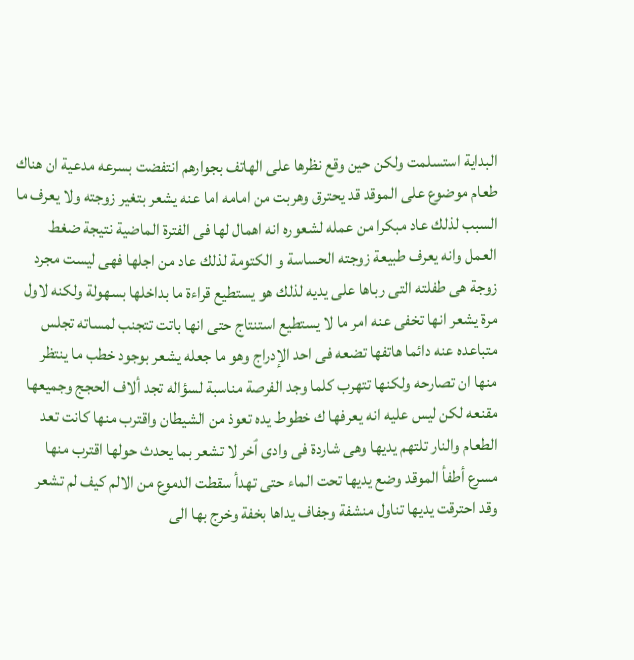البداية استسلمت ولكن حين وقع نظرها على الهاتف بجوارهم انتفضت بسرعه مدعية ان هناك طعام موضوع على الموقد قد يحترق وهربت من امامه اما عنه يشعر بتغير زوجته ولا يعرف ما السبب لذلك عاد مبكرا من عمله لشعوره انه اهمال لها فى الفترة الماضية نتيجة ضغط العمل وانه يعرف طبيعة زوجته الحساسة و الكتومة لذلك عاد من اجلها فهى ليست مجرد زوجة هى طفلته التى رباها على يديه لذلك هو يستطيع قراءة ما بداخلها بسهولة ولكنه لاول مرة يشعر انها تخفى عنه امر ما لا يستطيع استنتاج حتى انها باتت تتجنب لمساته تجلس متباعده عنه دائما هاتفها تضعه فى احد الإدراج وهو ما جعله يشعر بوجود خطب ما ينتظر منها ان تصارحه ولكنها تتهرب كلما وجد الفرصة مناسبة لسؤاله تجد ألاف الحجج وجميعها مقنعه لكن ليس عليه انه يعرفها ك خطوط يده تعوذ من الشيطان واقترب منها كانت تعد الطعام والنار تلتهم يديها وهى شاردة فى وادى ٱخر لا تشعر بما يحدث حولها اقترب منها مسرع أطفأ الموقد وضع يديها تحت الماء حتى تهدأ سقطت الدموع من الالم كيف لم تشعر وقد احترقت يديها تناول منشفة وجفاف يداها بخفة وخرج بها الى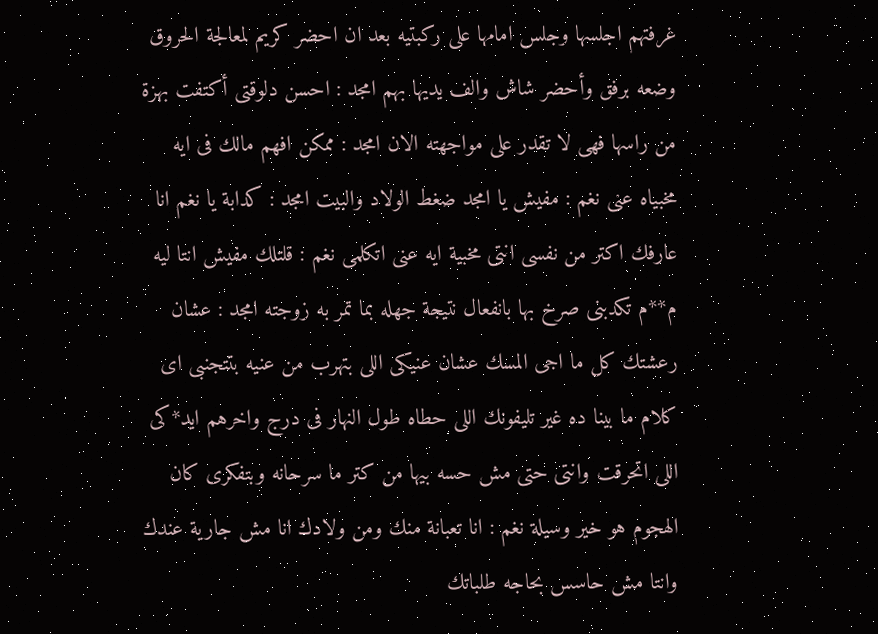غرفتهم اجلسها وجلس امامها على ركبتيه بعد ان احضر كريم لمعالجة الحروق وضعه برفق وأحضر شاش والف يديها بهم امجد : احسن دلوقتى أكتفت بهزة من راسها فهى لا تقدر على مواجهته الان امجد : ممكن افهم مالك فى ايه مخبياه عنى نغم : مفيش يا امجد ضغط الولاد والبيت امجد : كدابة يا نغم انا عارفك اكتر من نفسى انتى مخبية ايه عنى اتكلمى نغم : قلتلك مفيش انتا ليه م**م تكدبنى صرخ بها بانفعال نتيجة جهله بما تمر به زوجته امجد : عشان رعشتك كل ما اجى المسك عشان عنيكى اللى بتهرب من عنيه بتتجنبى اى كلام ما بينا ده غير تليفونك اللى حطاه طول النهار فى درج واخرهم ايد*كى اللى اتحرقت وانتى حتى مش حسه بيها من كتر ما سرحانه وبتفكرى كان الهجوم هو خير وسيلة نغم : انا تعبانة منك ومن ولادك انا مش جارية عندك وانتا مش حاسس بحاجه طلباتك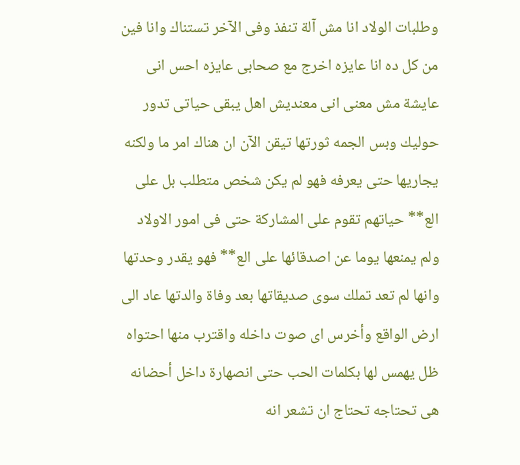وطلبات الولاد انا مش آلة تنفذ وفى الآخر تستناك وانا فين من كل ده انا عايزه اخرج مع صحابى عايزه احس انى عايشة مش معنى انى معنديش اهل يبقى حياتى تدور حوليك وبس الجمه ثورتها تيقن الآن ان هناك امر ما ولكنه يجاريها حتى يعرفه فهو لم يكن شخص متطلب بل على الع** حياتهم تقوم على المشاركة حتى فى امور الاولاد ولم يمنعها يوما عن اصدقائها على الع** فهو يقدر وحدتها وانها لم تعد تملك سوى صديقاتها بعد وفاة والدتها عاد الى ارض الواقع وأخرس اى صوت داخله واقترب منها احتواه ظل يهمس لها بكلمات الحب حتى انصهارة داخل أحضانه هى تحتاجه تحتاج ان تشعر انه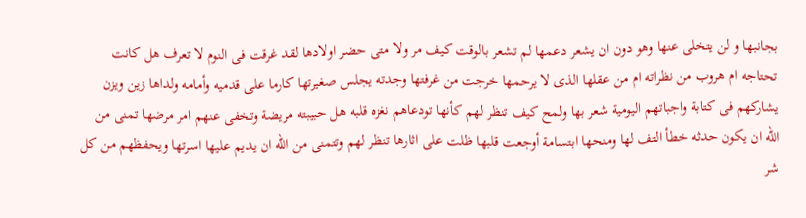بجانبها و لن يتخلى عنها وهو دون ان يشعر دعمها لم تشعر بالوقت كيف مر ولا متى حضر اولادها لقد غرقت فى النوم لا تعرف هل كانت تحتاجه ام هروب من نظراته ام من عقلها الذى لا يرحمها خرجت من غرفتها وجدته يجلس صغيرتها كارما على قدميه وأمامه ولداها زين ويزن يشاركهم فى كتابة واجباتهم اليومية شعر بها ولمح كيف تنظر لهم كأنها تودعاهم نغزه قلبه هل حبيبته مريضة وتخفى عنهم امر مرضها تمنى من الله ان يكون حدثه خطأ التف لها ومنحها ابتسامة أوجعت قلبها ظلت على اثارها تنظر لهم وتتمنى من الله ان يديم عليها اسرتها ويحفظهم من كل شر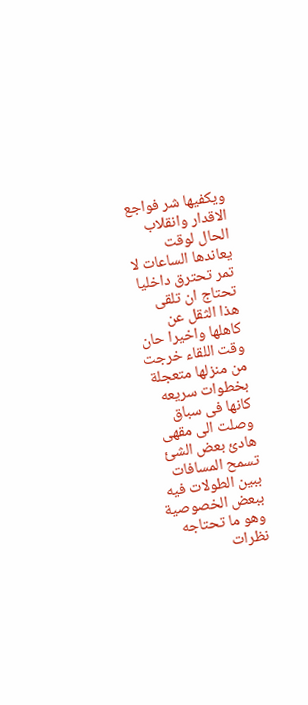ويكفيها شر فواجع الاقدار وانقلاب الحال لوقت يعاندها الساعات لا تمر تحترق داخليا تحتاج ان تلقى هذا الثقل عن كاهلها واخيرا حان وقت اللقاء خرجت من منزلها متعجلة بخطوات سريعه كانها فى سباق وصلت الى مقهى هادئ بعض الشئ تسمح المسافات ببين الطولات فيه ببعض الخصوصية وهو ما تحتاجه نظرات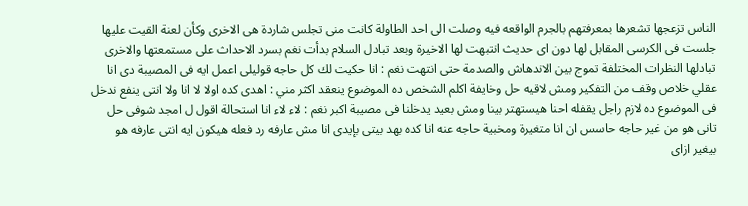الناس تزعجها تشعرها بمعرفتهم بالجرم الواقعه فيه وصلت الى احد الطاولة كانت منى تجلس شاردة هى الاخرى وكأن لعنة القيت عليها جلست فى الكرسى المقابل لها دون اى حديث انتبهت لها الاخيرة وبعد تبادل السلام بدأت نغم بسرد الاحداث على مستمعتها والاخرى تبادلها النظرات المختلفة تموج بين الاندهاش والصدمة حتى انتهت نغم : انا حكيت لك كل حاجه قوليلى اعمل ايه فى المصيبة دى انا عقلي خلاص وقف من التفكير ومش لاقيه حل وخايفة اكلم الشخص ده الموضوع ينعقد اكثر مني : اهدى كده اولا لا انا ولا انتى ينفع ندخل فى الموضوع ده لازم راجل يقفله احنا هيستهتر بينا ومش بعيد يدخلنا فى مصيبة اكبر نغم : لاء لاء انا استحالة اقول ل امجد شوفى حل تانى هو من غير حاجه حاسس ان انا متغيرة ومخبية حاجه عنه انا كده بهد بيتى بإيدى انا مش عارفه رد فعله هيكون ايه انتى عارفه هو بيغير ازاى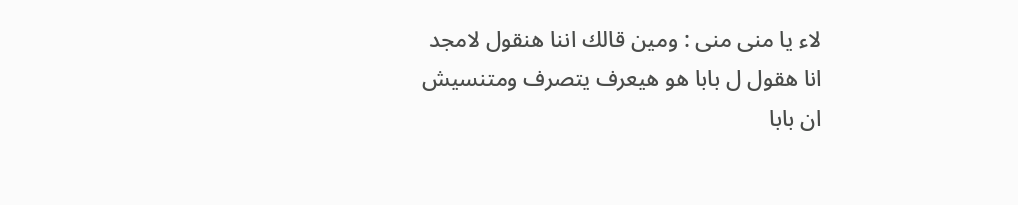لاء يا منى منى : ومين قالك اننا هنقول لامجد انا هقول ل بابا هو هيعرف يتصرف ومتنسيش ان بابا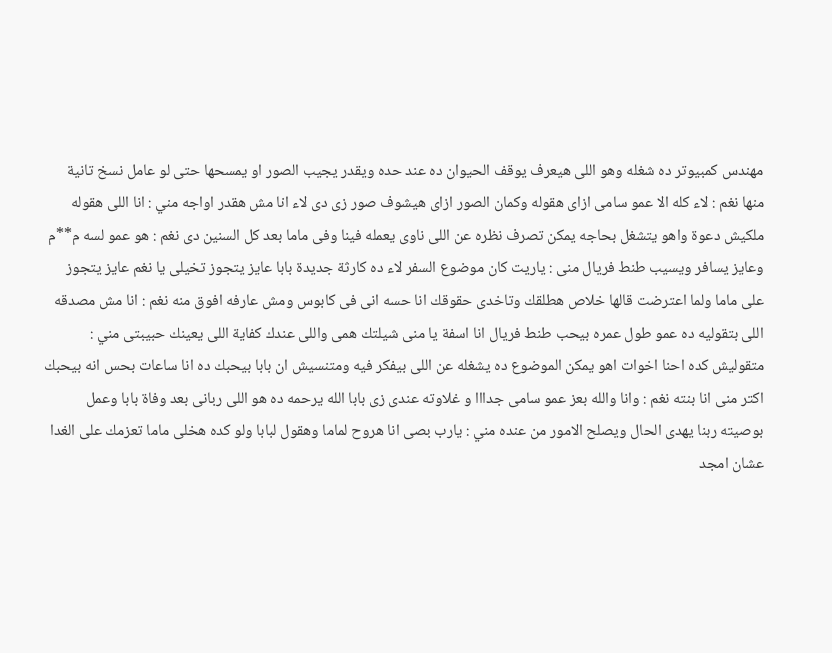مهندس كمبيوتر ده شغله وهو اللى هيعرف يوقف الحيوان ده عند حده ويقدر يجيب الصور او يمسحها حتى لو عامل نسخ تانية منها نغم : لاء كله الا عمو سامى ازاى هقوله وكمان الصور ازاى هيشوف صور زى دى لاء انا مش هقدر اواجه مني : انا اللى هقوله ملكيش دعوة واهو يتشغل بحاجه يمكن تصرف نظره عن اللى ناوى يعمله فينا وفى ماما بعد كل السنين دى نغم : هو عمو لسه م**م وعايز يسافر ويسيب طنط فريال منى : ياريت كان موضوع السفر لاء ده كارثة جديدة بابا عايز يتجوز تخيلى يا نغم عايز يتجوز على ماما ولما اعترضت قالها خلاص هطلقك وتاخدى حقوقك انا حسه انى فى كابوس ومش عارفه افوق منه نغم : انا مش مصدقه اللى بتقوليه ده عمو طول عمره بيحب طنط فريال انا اسفة يا منى شيلتك همى واللى عندك كفاية اللى يعينك حبيبتى مني : متقوليش كده احنا اخوات اهو يمكن الموضوع ده يشغله عن اللى بيفكر فيه ومتنسيش ان بابا بيحبك ده انا ساعات بحس انه بيحبك اكتر منى انا بنته نغم : وانا والله بعز عمو سامى جدااا و غلاوته عندى زى بابا الله يرحمه ده هو اللى ربانى بعد وفاة بابا وعمل بوصيته ربنا يهدى الحال ويصلح الامور من عنده مني : يارب بصى انا هروح لماما وهقول لبابا ولو كده هخلى ماما تعزمك على الغدا عشان امجد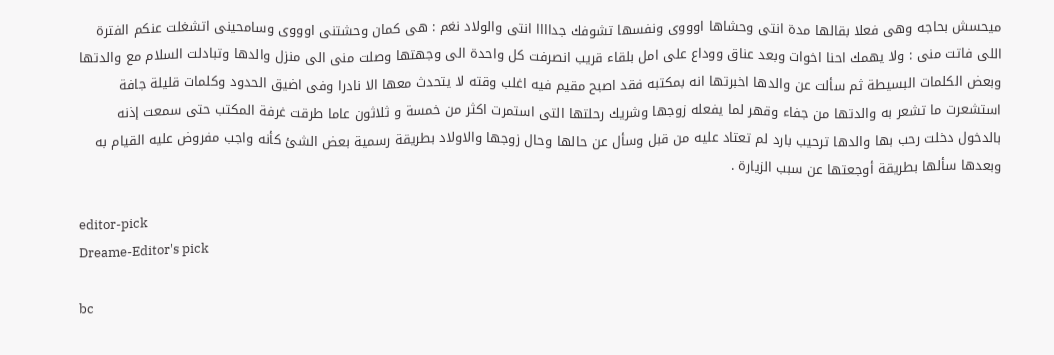ميحسش بحاجه وهى فعلا بقالها مدة انتى وحشاها اوووى ونفسها تشوفك جداااا انتى والولاد نغم : هى كمان وحشتنى اوووى وسامحينى اتشغلت عنكم الفترة اللى فاتت منى : ولا يهمك احنا اخوات وبعد عناق ووداع على امل بلقاء قريب انصرفت كل واحدة الى وجهتها وصلت منى الى منزل والدها وتبادلت السلام مع والدتها وبعض الكلمات البسيطة ثم سألت عن والدها اخبرتها انه بمكتبه فقد اصبح مقيم فيه اغلب وقته لا يتحدث معها الا نادرا وفى اضيق الحدود وكلمات قليلة جافة استشعرت ما تشعر به والدتها من جفاء وقهر لما يفعله زوجها وشريك رحلتها التى استمرت اكثر من خمسة و ثلاثون عاما طرقت غرفة المكتب حتى سمعت إذنه بالدخول دخلت رحب بها والدها ترحيب بارد لم تعتاد عليه من قبل وسأل عن حالها وحال زوجها والاولاد بطريقة رسمية بعض الشئ كأنه واجب مفروض عليه القيام به وبعدها سألها بطريقة أوجعتها عن سبب الزيارة .

editor-pick
Dreame-Editor's pick

bc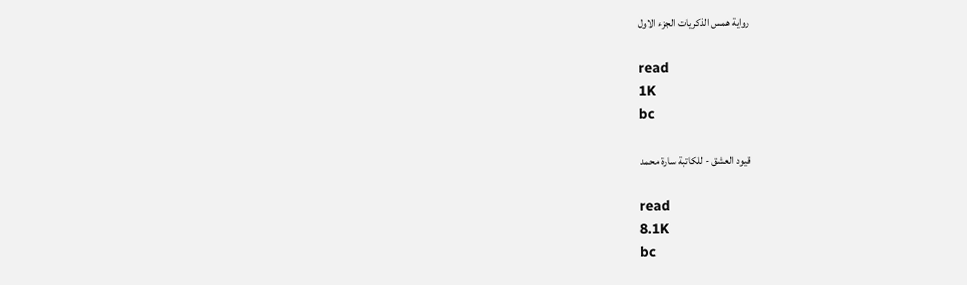رواية همس الذكريات الجزء الاول

read
1K
bc

قيود العشق - للكاتبة سارة محمد

read
8.1K
bc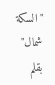"السكة شمال" بقلم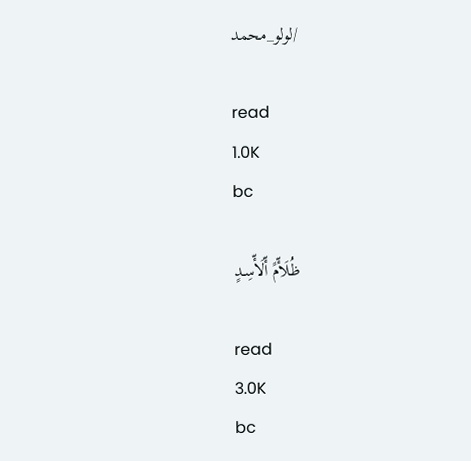/لولو_محمد

read
1.0K
bc

ظُلَأّمً أّلَأّسِـدٍ

read
3.0K
bc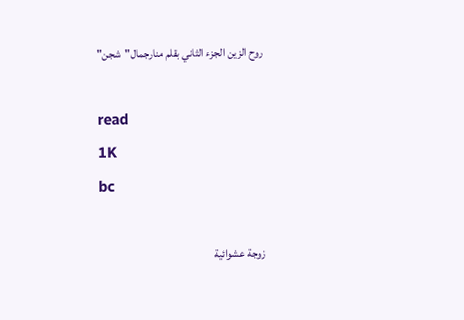روح الزين الجزء الثاني بقلم منارجمال"شجن"

read
1K
bc

زوجة عشوائية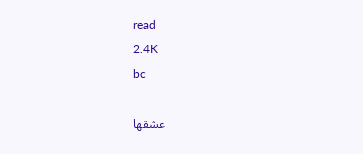read
2.4K
bc

عشقها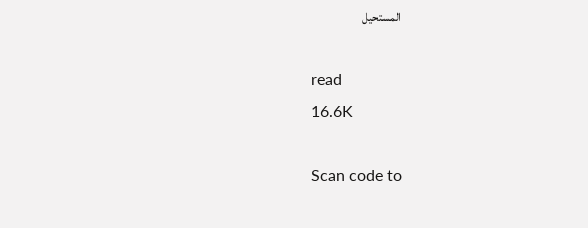المستحيل

read
16.6K

Scan code to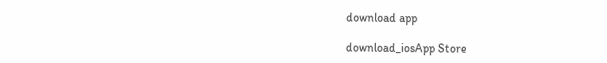download app

download_iosApp Store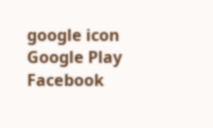google icon
Google Play
Facebook